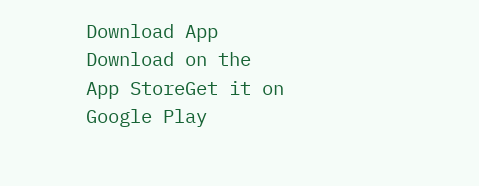Download App
Download on the App StoreGet it on Google Play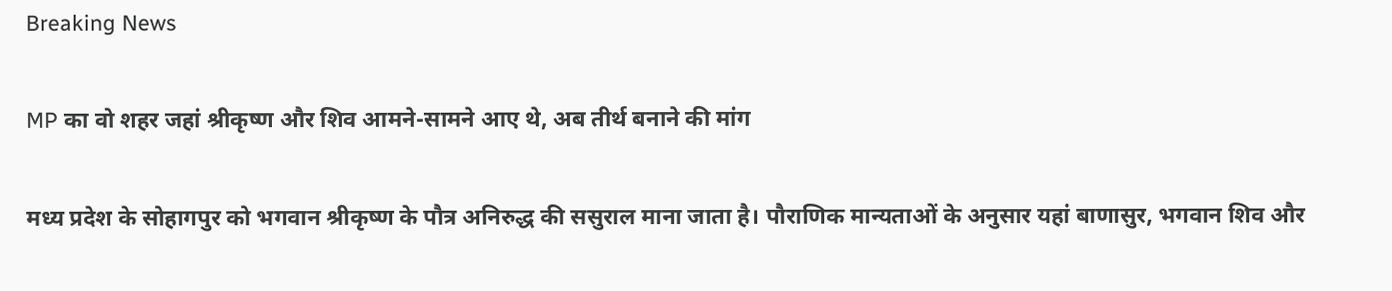Breaking News

MP का वो शहर जहां श्रीकृष्ण और शिव आमने-सामने आए थे, अब तीर्थ बनाने की मांग

मध्य प्रदेश के सोहागपुर को भगवान श्रीकृष्ण के पौत्र अनिरुद्ध की ससुराल माना जाता है। पौराणिक मान्यताओं के अनुसार यहां बाणासुर, भगवान शिव और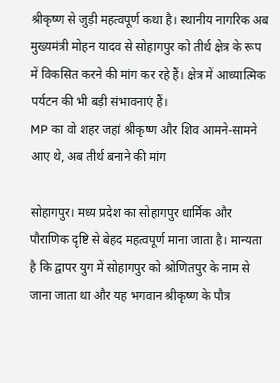श्रीकृष्ण से जुड़ी महत्वपूर्ण कथा है। स्थानीय नागरिक अब मुख्यमंत्री मोहन यादव से सोहागपुर को तीर्थ क्षेत्र के रूप में विकसित करने की मांग कर रहे हैं। क्षेत्र में आध्यात्मिक पर्यटन की भी बड़ी संभावनाएं हैं।
MP का वो शहर जहां श्रीकृष्ण और शिव आमने-सामने आए थे, अब तीर्थ बनाने की मांग

सोहागपुर। मध्य प्रदेश का सोहागपुर धार्मिक और पौराणिक दृष्टि से बेहद महत्वपूर्ण माना जाता है। मान्यता है कि द्वापर युग में सोहागपुर को श्रोणितपुर के नाम से जाना जाता था और यह भगवान श्रीकृष्ण के पौत्र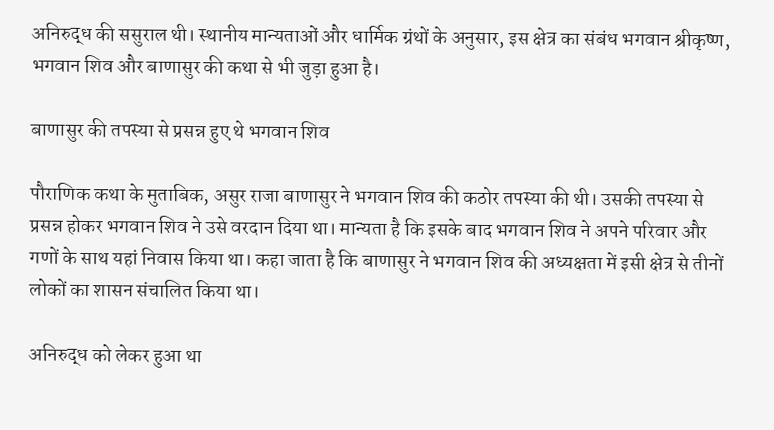अनिरुद्ध की ससुराल थी। स्थानीय मान्यताओं और धार्मिक ग्रंथों के अनुसार, इस क्षेत्र का संबंध भगवान श्रीकृष्ण, भगवान शिव और बाणासुर की कथा से भी जुड़ा हुआ है।

बाणासुर की तपस्या से प्रसन्न हुए थे भगवान शिव

पौराणिक कथा के मुताबिक, असुर राजा बाणासुर ने भगवान शिव की कठोर तपस्या की थी। उसकी तपस्या से प्रसन्न होकर भगवान शिव ने उसे वरदान दिया था। मान्यता है कि इसके बाद भगवान शिव ने अपने परिवार और गणों के साथ यहां निवास किया था। कहा जाता है कि बाणासुर ने भगवान शिव की अध्यक्षता में इसी क्षेत्र से तीनों लोकों का शासन संचालित किया था।

अनिरुद्ध को लेकर हुआ था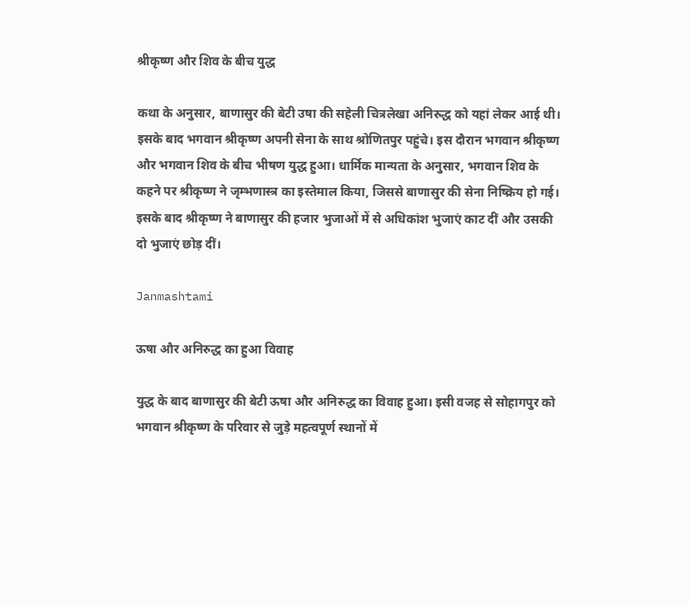श्रीकृष्ण और शिव के बीच युद्ध

कथा के अनुसार, बाणासुर की बेटी उषा की सहेली चित्रलेखा अनिरुद्ध को यहां लेकर आई थी। इसके बाद भगवान श्रीकृष्ण अपनी सेना के साथ श्रोणितपुर पहुंचे। इस दौरान भगवान श्रीकृष्ण और भगवान शिव के बीच भीषण युद्ध हुआ। धार्मिक मान्यता के अनुसार, भगवान शिव के कहने पर श्रीकृष्ण ने जृम्भणास्त्र का इस्तेमाल किया, जिससे बाणासुर की सेना निष्क्रिय हो गई। इसके बाद श्रीकृष्ण ने बाणासुर की हजार भुजाओं में से अधिकांश भुजाएं काट दीं और उसकी दो भुजाएं छोड़ दीं।

Janmashtami

ऊषा और अनिरुद्ध का हुआ विवाह

युद्ध के बाद बाणासुर की बेटी ऊषा और अनिरुद्ध का विवाह हुआ। इसी वजह से सोहागपुर को भगवान श्रीकृष्ण के परिवार से जुड़े महत्वपूर्ण स्थानों में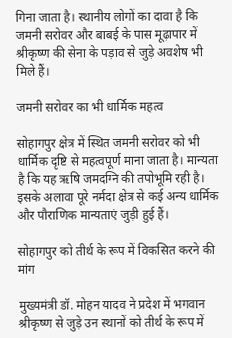गिना जाता है। स्थानीय लोगों का दावा है कि जमनी सरोवर और बाबई के पास मूढ़ापार में श्रीकृष्ण की सेना के पड़ाव से जुड़े अवशेष भी मिले हैं।

जमनी सरोवर का भी धार्मिक महत्व

सोहागपुर क्षेत्र में स्थित जमनी सरोवर को भी धार्मिक दृष्टि से महत्वपूर्ण माना जाता है। मान्यता है कि यह ऋषि जमदग्नि की तपोभूमि रही है। इसके अलावा पूरे नर्मदा क्षेत्र से कई अन्य धार्मिक और पौराणिक मान्यताएं जुड़ी हुई हैं।

सोहागपुर को तीर्थ के रूप में विकसित करने की मांग

मुख्यमंत्री डॉ. मोहन यादव ने प्रदेश में भगवान श्रीकृष्ण से जुड़े उन स्थानों को तीर्थ के रूप में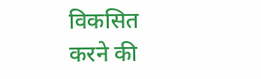विकसित करने की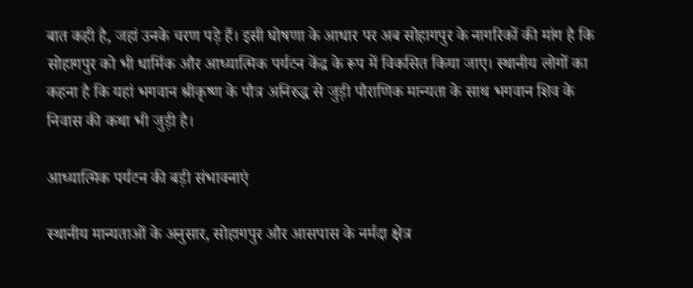बात कही है, जहां उनके चरण पड़े हैं। इसी घोषणा के आधार पर अब सोहागपुर के नागरिकों की मांग है कि सोहागपुर को भी धार्मिक और आध्यात्मिक पर्यटन केंद्र के रूप में विकसित किया जाए। स्थानीय लोगों का कहना है कि यहां भगवान श्रीकृष्ण के पौत्र अनिरुद्ध से जुड़ी पौराणिक मान्यता के साथ भगवान शिव के निवास की कथा भी जुड़ी है।

आध्यात्मिक पर्यटन की बड़ी संभावनाएं

स्थानीय मान्यताओं के अनुसार, सोहागपुर और आसपास के नर्मदा क्षेत्र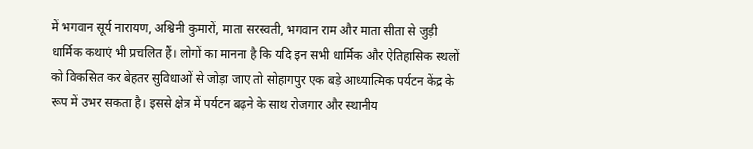में भगवान सूर्य नारायण, अश्विनी कुमारों, माता सरस्वती, भगवान राम और माता सीता से जुड़ी धार्मिक कथाएं भी प्रचलित हैं। लोगों का मानना है कि यदि इन सभी धार्मिक और ऐतिहासिक स्थलों को विकसित कर बेहतर सुविधाओं से जोड़ा जाए तो सोहागपुर एक बड़े आध्यात्मिक पर्यटन केंद्र के रूप में उभर सकता है। इससे क्षेत्र में पर्यटन बढ़ने के साथ रोजगार और स्थानीय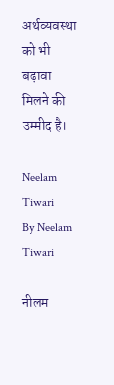अर्थव्यवस्था को भी बढ़ावा मिलने की उम्मीद है।

Neelam Tiwari
By Neelam Tiwari

नीलम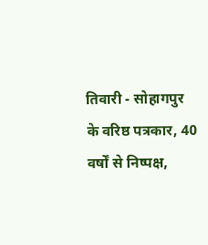तिवारी - सोहागपुर के वरिष्ठ पत्रकार, 40 वर्षों से निष्पक्ष,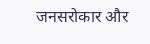जनसरोकार और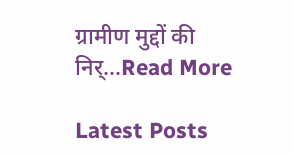ग्रामीण मुद्दों की निर्...Read More

Latest Posts